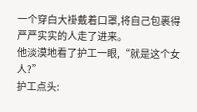一个穿白大褂戴着口罩,将自己包裹得严严实实的人走了进来。
他淡漠地看了护工一眼,“就是这个女人?”
护工点头: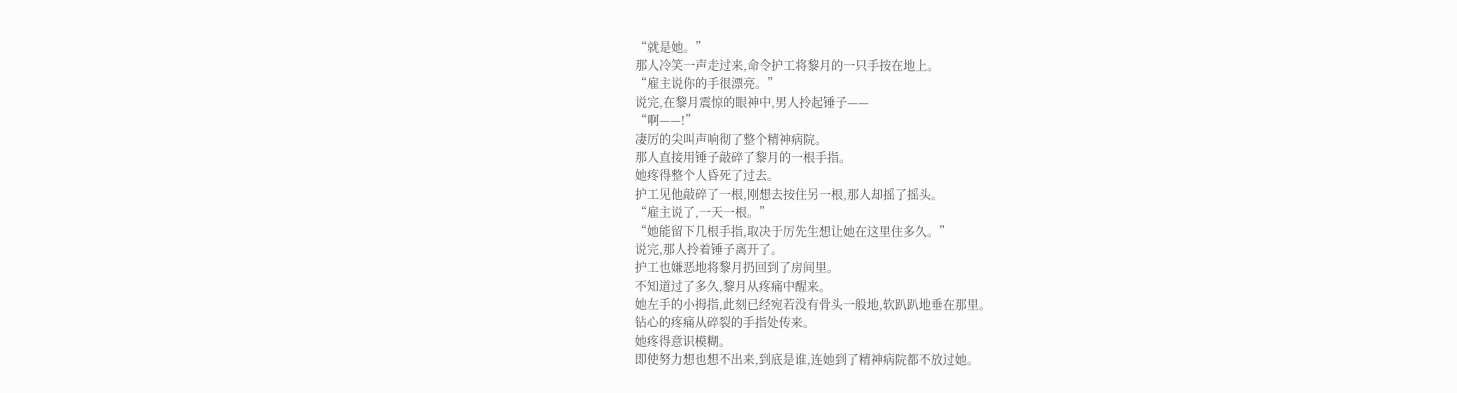“就是她。”
那人冷笑一声走过来,命令护工将黎月的一只手按在地上。
“雇主说你的手很漂亮。”
说完,在黎月震惊的眼神中,男人拎起锤子——
“啊——!”
凄厉的尖叫声响彻了整个精神病院。
那人直接用锤子敲碎了黎月的一根手指。
她疼得整个人昏死了过去。
护工见他敲碎了一根,刚想去按住另一根,那人却摇了摇头。
“雇主说了,一天一根。”
“她能留下几根手指,取决于厉先生想让她在这里住多久。”
说完,那人拎着锤子离开了。
护工也嫌恶地将黎月扔回到了房间里。
不知道过了多久,黎月从疼痛中醒来。
她左手的小拇指,此刻已经宛若没有骨头一般地,软趴趴地垂在那里。
钻心的疼痛从碎裂的手指处传来。
她疼得意识模糊。
即使努力想也想不出来,到底是谁,连她到了精神病院都不放过她。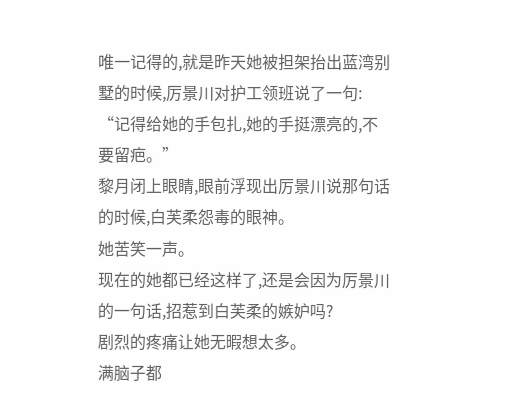唯一记得的,就是昨天她被担架抬出蓝湾别墅的时候,厉景川对护工领班说了一句:
“记得给她的手包扎,她的手挺漂亮的,不要留疤。”
黎月闭上眼睛,眼前浮现出厉景川说那句话的时候,白芙柔怨毒的眼神。
她苦笑一声。
现在的她都已经这样了,还是会因为厉景川的一句话,招惹到白芙柔的嫉妒吗?
剧烈的疼痛让她无暇想太多。
满脑子都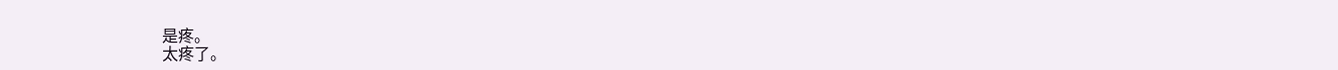是疼。
太疼了。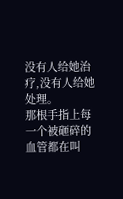没有人给她治疗,没有人给她处理。
那根手指上每一个被砸碎的血管都在叫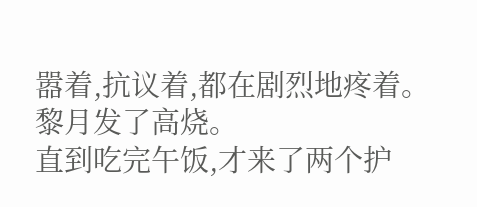嚣着,抗议着,都在剧烈地疼着。
黎月发了高烧。
直到吃完午饭,才来了两个护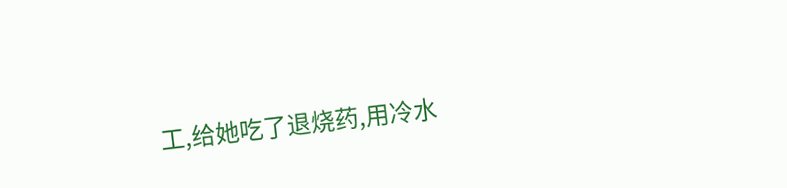工,给她吃了退烧药,用冷水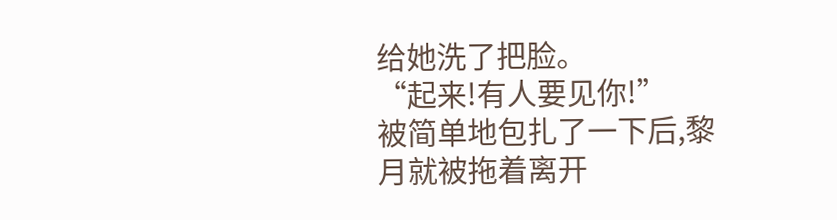给她洗了把脸。
“起来!有人要见你!”
被简单地包扎了一下后,黎月就被拖着离开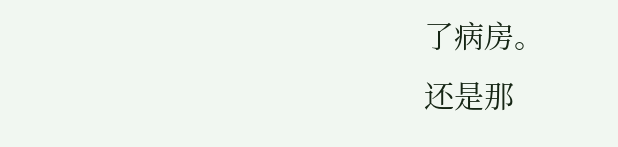了病房。
还是那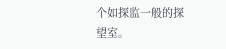个如探监一般的探望室。